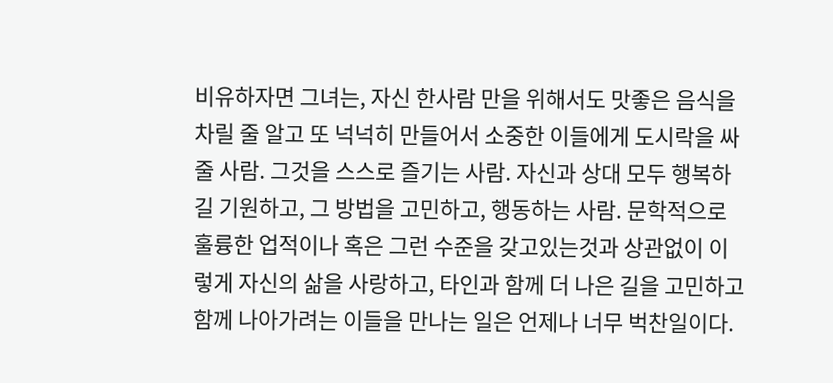비유하자면 그녀는, 자신 한사람 만을 위해서도 맛좋은 음식을 차릴 줄 알고 또 넉넉히 만들어서 소중한 이들에게 도시락을 싸줄 사람. 그것을 스스로 즐기는 사람. 자신과 상대 모두 행복하길 기원하고, 그 방법을 고민하고, 행동하는 사람. 문학적으로 훌륭한 업적이나 혹은 그런 수준을 갖고있는것과 상관없이 이렇게 자신의 삶을 사랑하고, 타인과 함께 더 나은 길을 고민하고 함께 나아가려는 이들을 만나는 일은 언제나 너무 벅찬일이다.